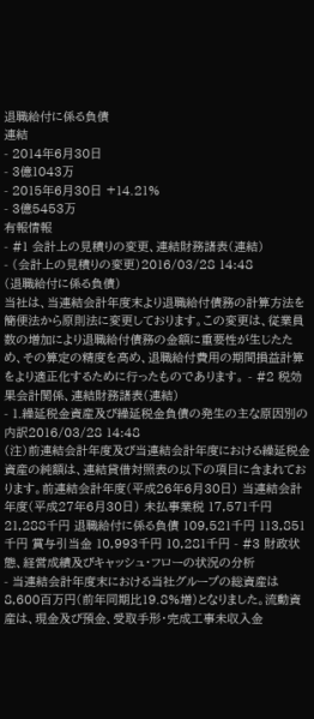退職給付に係る負債
連結
- 2014年6月30日
- 3億1043万
- 2015年6月30日 +14.21%
- 3億5453万
有報情報
- #1 会計上の見積りの変更、連結財務諸表(連結)
- (会計上の見積りの変更)2016/03/28 14:48
(退職給付に係る負債)
当社は、当連結会計年度末より退職給付債務の計算方法を簡便法から原則法に変更しております。この変更は、従業員数の増加により退職給付債務の金額に重要性が生じたため、その算定の精度を高め、退職給付費用の期間損益計算をより適正化するために行ったものであります。 - #2 税効果会計関係、連結財務諸表(連結)
- 1.繰延税金資産及び繰延税金負債の発生の主な原因別の内訳2016/03/28 14:48
(注)前連結会計年度及び当連結会計年度における繰延税金資産の純額は、連結貸借対照表の以下の項目に含まれております。前連結会計年度(平成26年6月30日) 当連結会計年度(平成27年6月30日) 未払事業税 17,571千円 21,288千円 退職給付に係る負債 109,521千円 113,851千円 賞与引当金 10,993千円 10,281千円 - #3 財政状態、経営成績及びキャッシュ・フローの状況の分析
- 当連結会計年度末における当社グループの総資産は8,600百万円(前年同期比19.8%増)となりました。流動資産は、現金及び預金、受取手形・完成工事未収入金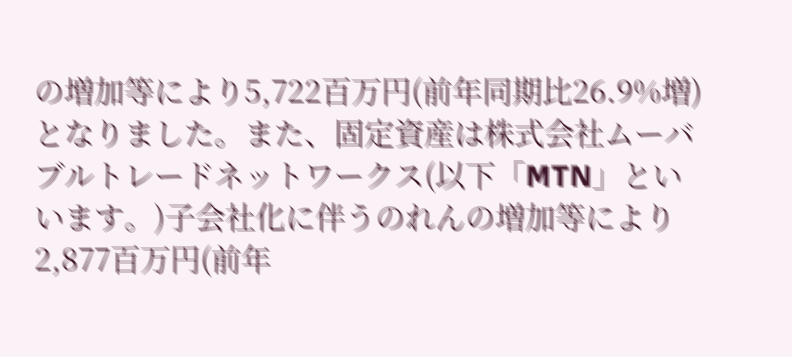の増加等により5,722百万円(前年同期比26.9%増)となりました。また、固定資産は株式会社ムーバブルトレードネットワークス(以下「MTN」といいます。)子会社化に伴うのれんの増加等により2,877百万円(前年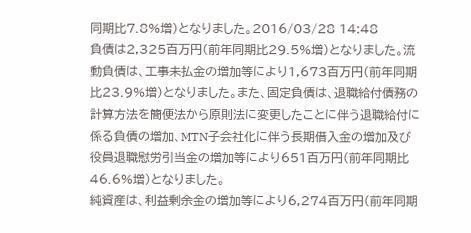同期比7.8%増)となりました。2016/03/28 14:48
負債は2,325百万円(前年同期比29.5%増)となりました。流動負債は、工事未払金の増加等により1,673百万円(前年同期比23.9%増)となりました。また、固定負債は、退職給付債務の計算方法を簡便法から原則法に変更したことに伴う退職給付に係る負債の増加、MTN子会社化に伴う長期借入金の増加及び役員退職慰労引当金の増加等により651百万円(前年同期比46.6%増)となりました。
純資産は、利益剰余金の増加等により6,274百万円(前年同期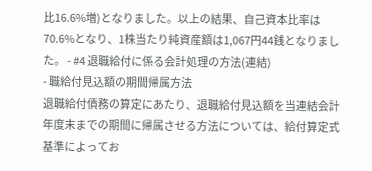比16.6%増)となりました。以上の結果、自己資本比率は70.6%となり、1株当たり純資産額は1,067円44銭となりました。 - #4 退職給付に係る会計処理の方法(連結)
- 職給付見込額の期間帰属方法
退職給付債務の算定にあたり、退職給付見込額を当連結会計年度末までの期間に帰属させる方法については、給付算定式基準によってお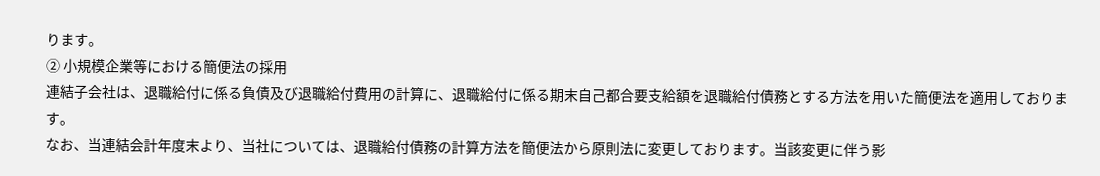ります。
② 小規模企業等における簡便法の採用
連結子会社は、退職給付に係る負債及び退職給付費用の計算に、退職給付に係る期末自己都合要支給額を退職給付債務とする方法を用いた簡便法を適用しております。
なお、当連結会計年度末より、当社については、退職給付債務の計算方法を簡便法から原則法に変更しております。当該変更に伴う影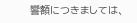響額につきましては、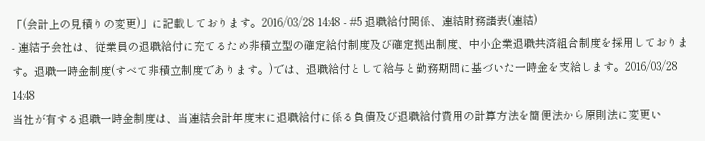「(会計上の見積りの変更)」に記載しております。2016/03/28 14:48 - #5 退職給付関係、連結財務諸表(連結)
- 連結子会社は、従業員の退職給付に充てるため非積立型の確定給付制度及び確定拠出制度、中小企業退職共済組合制度を採用しております。退職一時金制度(すべて非積立制度であります。)では、退職給付として給与と勤務期間に基づいた一時金を支給します。2016/03/28 14:48
当社が有する退職一時金制度は、当連結会計年度末に退職給付に係る負債及び退職給付費用の計算方法を簡便法から原則法に変更い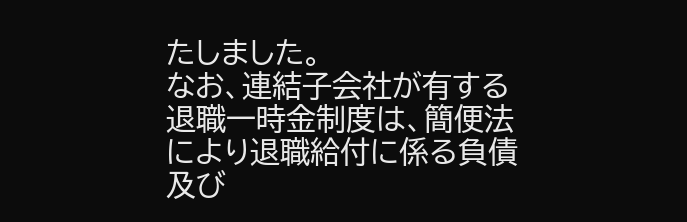たしました。
なお、連結子会社が有する退職一時金制度は、簡便法により退職給付に係る負債及び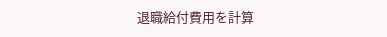退職給付費用を計算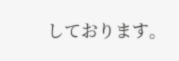しております。